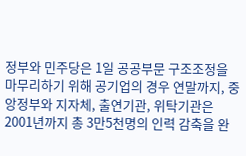정부와 민주당은 1일 공공부문 구조조정을 마무리하기 위해 공기업의 경우 연말까지, 중앙정부와 지자체, 출연기관, 위탁기관은 2001년까지 총 3만5천명의 인력 감축을 완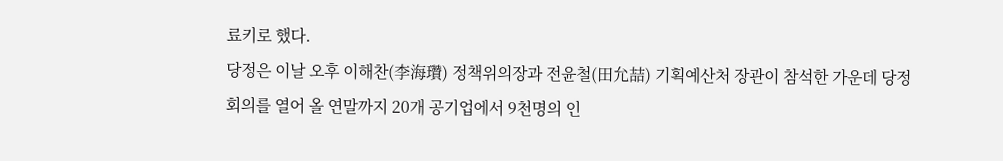료키로 했다.
당정은 이날 오후 이해찬(李海瓚) 정책위의장과 전윤철(田允喆) 기획예산처 장관이 참석한 가운데 당정회의를 열어 올 연말까지 20개 공기업에서 9천명의 인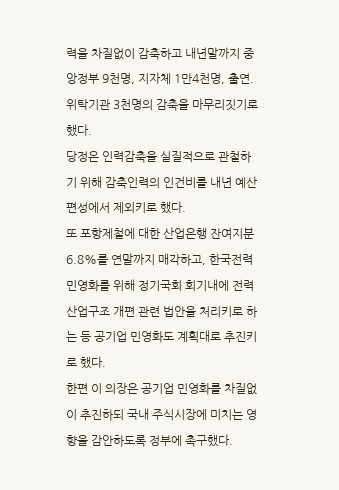력을 차질없이 감축하고 내년말까지 중앙정부 9천명, 지자체 1만4천명, 출연.위탁기관 3천명의 감축을 마무리짓기로 했다.
당정은 인력감축을 실질적으로 관철하기 위해 감축인력의 인건비를 내년 예산편성에서 제외키로 했다.
또 포항제철에 대한 산업은행 잔여지분 6.8%를 연말까지 매각하고, 한국전력 민영화를 위해 정기국회 회기내에 전력산업구조 개편 관련 법안을 처리키로 하는 등 공기업 민영화도 계획대로 추진키로 했다.
한편 이 의장은 공기업 민영화를 차질없이 추진하되 국내 주식시장에 미치는 영향을 감안하도록 정부에 촉구했다.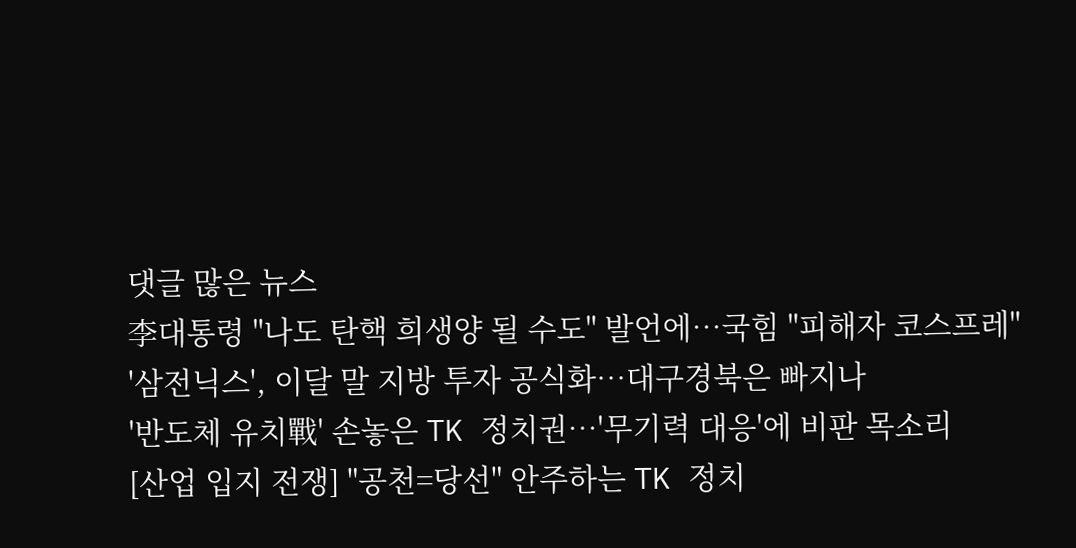댓글 많은 뉴스
李대통령 "나도 탄핵 희생양 될 수도" 발언에…국힘 "피해자 코스프레"
'삼전닉스', 이달 말 지방 투자 공식화…대구경북은 빠지나
'반도체 유치戰' 손놓은 TK 정치권…'무기력 대응'에 비판 목소리
[산업 입지 전쟁] "공천=당선" 안주하는 TK 정치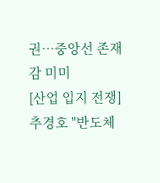권…중앙선 존재감 미미
[산업 입지 전쟁] 추경호 "반도체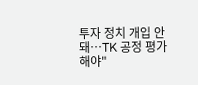투자 정치 개입 안 돼…TK 공정 평가해야"